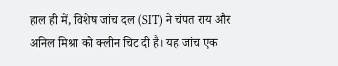हाल ही में, विशेष जांच दल (SIT) ने चंपत राय और अनिल मिश्रा को क्लीन चिट दी है। यह जांच एक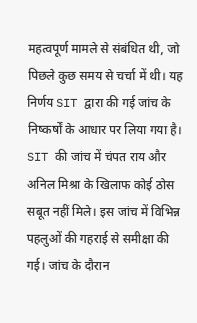महत्वपूर्ण मामले से संबंधित थी, जो पिछले कुछ समय से चर्चा में थी। यह निर्णय SIT द्वारा की गई जांच के निष्कर्षों के आधार पर लिया गया है।
SIT की जांच में चंपत राय और अनिल मिश्रा के खिलाफ कोई ठोस सबूत नहीं मिले। इस जांच में विभिन्न पहलुओं की गहराई से समीक्षा की गई। जांच के दौरान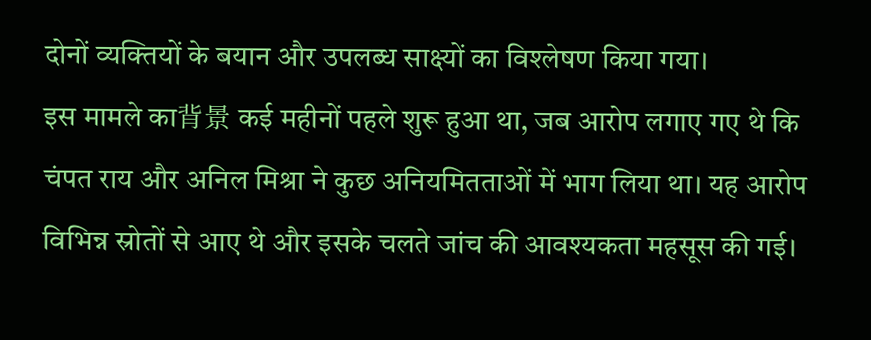दोनों व्यक्तियों के बयान और उपलब्ध साक्ष्यों का विश्लेषण किया गया।
इस मामले का背景 कई महीनों पहले शुरू हुआ था, जब आरोप लगाए गए थे कि चंपत राय और अनिल मिश्रा ने कुछ अनियमितताओं में भाग लिया था। यह आरोप विभिन्न स्रोतों से आए थे और इसके चलते जांच की आवश्यकता महसूस की गई।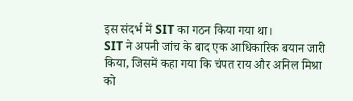इस संदर्भ में SIT का गठन किया गया था।
SIT ने अपनी जांच के बाद एक आधिकारिक बयान जारी किया, जिसमें कहा गया कि चंपत राय और अनिल मिश्रा को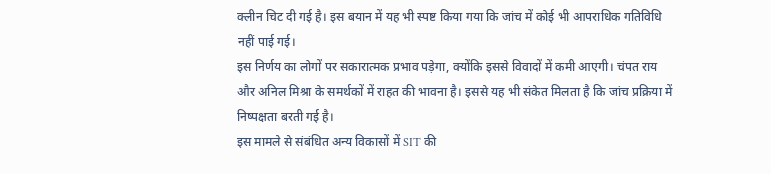क्लीन चिट दी गई है। इस बयान में यह भी स्पष्ट किया गया कि जांच में कोई भी आपराधिक गतिविधि नहीं पाई गई।
इस निर्णय का लोगों पर सकारात्मक प्रभाव पड़ेगा, क्योंकि इससे विवादों में कमी आएगी। चंपत राय और अनिल मिश्रा के समर्थकों में राहत की भावना है। इससे यह भी संकेत मिलता है कि जांच प्रक्रिया में निष्पक्षता बरती गई है।
इस मामले से संबंधित अन्य विकासों में SIT की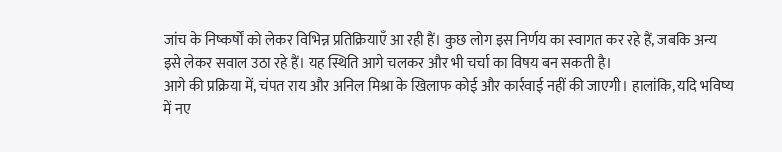जांच के निष्कर्षों को लेकर विभिन्न प्रतिक्रियाएँ आ रही हैं। कुछ लोग इस निर्णय का स्वागत कर रहे हैं, जबकि अन्य इसे लेकर सवाल उठा रहे हैं। यह स्थिति आगे चलकर और भी चर्चा का विषय बन सकती है।
आगे की प्रक्रिया में, चंपत राय और अनिल मिश्रा के खिलाफ कोई और कार्रवाई नहीं की जाएगी। हालांकि, यदि भविष्य में नए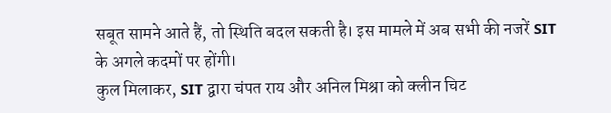सबूत सामने आते हैं, तो स्थिति बदल सकती है। इस मामले में अब सभी की नजरें SIT के अगले कदमों पर होंगी।
कुल मिलाकर, SIT द्वारा चंपत राय और अनिल मिश्रा को क्लीन चिट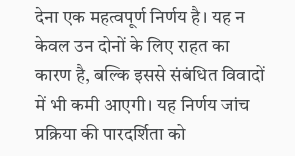देना एक महत्वपूर्ण निर्णय है। यह न केवल उन दोनों के लिए राहत का कारण है, बल्कि इससे संबंधित विवादों में भी कमी आएगी। यह निर्णय जांच प्रक्रिया की पारदर्शिता को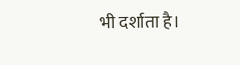भी दर्शाता है।